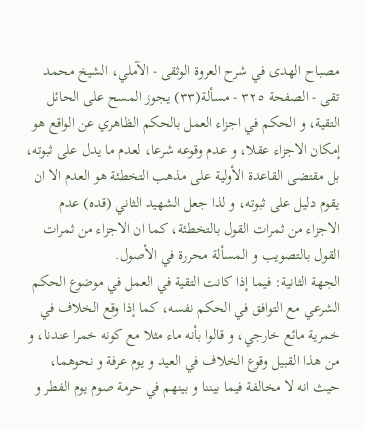مصباح الهدى في شرح العروة الوثقى - الآملي، الشيخ محمد تقى - الصفحة ٣٢٥ - مسألة(٣٣) يجوز المسح على الحائل
التقية، و الحكم في اجزاء العمل بالحكم الظاهري عن الواقع هو إمكان الاجزاء عقلا، و عدم وقوعه شرعا، لعدم ما يدل على ثبوته، بل مقتضى القاعدة الأولية على مذهب التخطئة هو العدم الا ان يقوم دليل على ثبوته، و لذا جعل الشهيد الثاني (قده) عدم الاجزاء من ثمرات القول بالتخطئة، كما ان الاجزاء من ثمرات القول بالتصويب و المسألة محررة في الأصول.
الجهة الثانية: فيما إذا كانت التقية في العمل في موضوع الحكم الشرعي مع التوافق في الحكم نفسه، كما إذا وقع الخلاف في خمرية مائع خارجي، و قالوا بأنه ماء مثلا مع كونه خمرا عندنا، و من هذا القبيل وقوع الخلاف في العيد و يوم عرفة و نحوهما، حيث انه لا مخالفة فيما بيننا و بينهم في حرمة صوم يوم الفطر و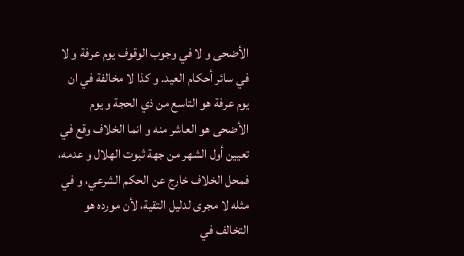الأضحى و لا في وجوب الوقوف يوم عرفة و لا في سائر أحكام العيد. و كذا لا مخالفة في ان يوم عرفة هو التاسع من ذي الحجة و يوم الأضحى هو العاشر منه و انما الخلاف وقع في تعيين أول الشهر من جهة ثبوت الهلال و عدمه، فمحل الخلاف خارج عن الحكم الشرعي، و في مثله لا مجرى لدليل التقية، لأن مورده هو التخالف في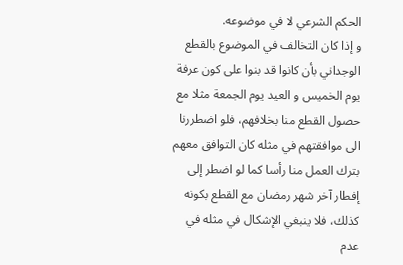الحكم الشرعي لا في موضوعه.
و إذا كان التخالف في الموضوع بالقطع الوجداني بأن كانوا قد بنوا على كون عرفة يوم الخميس و العيد يوم الجمعة مثلا مع حصول القطع منا بخلافهم، فلو اضطررنا الى موافقتهم في مثله كان التوافق معهم بترك العمل منا رأسا كما لو اضطر إلى إفطار آخر شهر رمضان مع القطع بكونه كذلك، فلا ينبغي الإشكال في مثله في عدم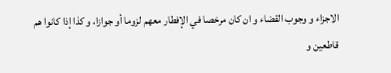الاجزاء و وجوب القضاء و ان كان مرخصا في الإفطار معهم لزوما أو جوازا، و كذا إذا كانوا هم قاطعين و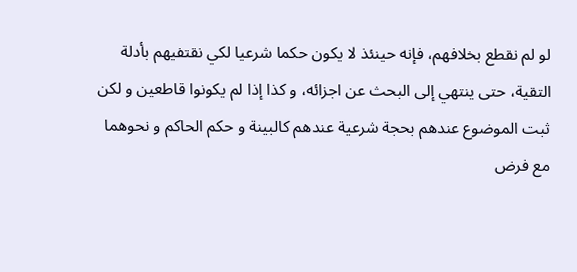لو لم نقطع بخلافهم، فإنه حينئذ لا يكون حكما شرعيا لكي نقتفيهم بأدلة التقية، حتى ينتهي إلى البحث عن اجزائه، و كذا إذا لم يكونوا قاطعين و لكن ثبت الموضوع عندهم بحجة شرعية عندهم كالبينة و حكم الحاكم و نحوهما مع فرض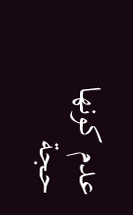عدم كونها حجة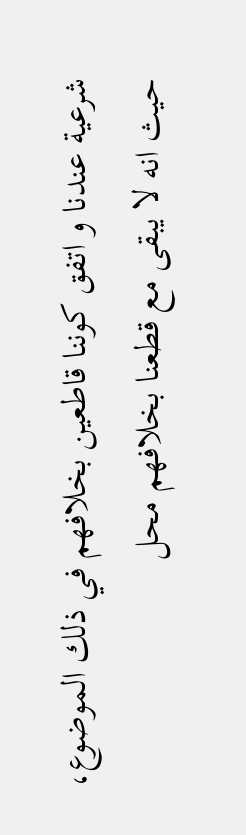شرعية عندنا و اتفق كوننا قاطعين بخلافهم في ذلك الموضوع، حيث انه لا يبقى مع قطعنا بخلافهم محل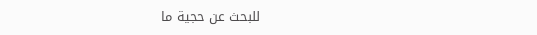للبحث عن حجية ما